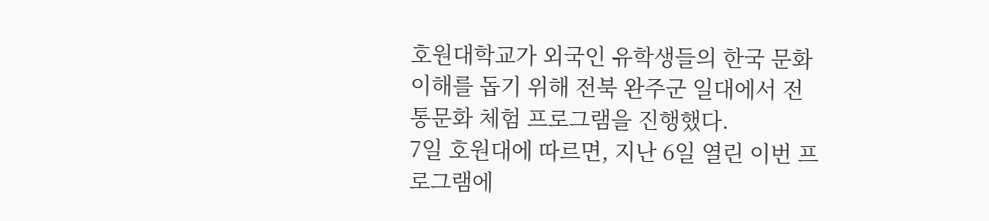호원대학교가 외국인 유학생들의 한국 문화 이해를 돕기 위해 전북 완주군 일대에서 전통문화 체험 프로그램을 진행했다.
7일 호원대에 따르면, 지난 6일 열린 이번 프로그램에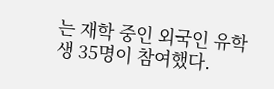는 재학 중인 외국인 유학생 35명이 참여했다.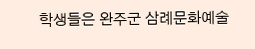학생들은 완주군 삼례문화예술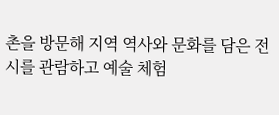촌을 방문해 지역 역사와 문화를 담은 전시를 관람하고 예술 체험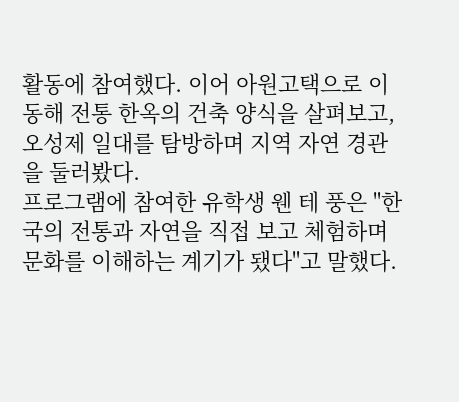활동에 참여했다. 이어 아원고택으로 이동해 전통 한옥의 건축 양식을 살펴보고, 오성제 일대를 탐방하며 지역 자연 경관을 둘러봤다.
프로그램에 참여한 유학생 웬 테 풍은 "한국의 전통과 자연을 직접 보고 체험하며 문화를 이해하는 계기가 됐다"고 말했다.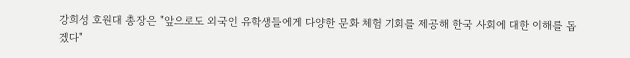강희성 호원대 총장은 "앞으로도 외국인 유학생들에게 다양한 문화 체험 기회를 제공해 한국 사회에 대한 이해를 돕겠다"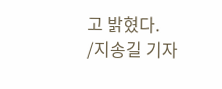고 밝혔다.
/지송길 기자